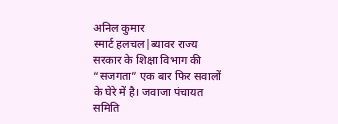अनिल कुमार
स्मार्ट हलचल|ब्यावर राज्य सरकार के शिक्षा विभाग की “सजगता” एक बार फिर सवालों के घेरे में है। जवाजा पंचायत समिति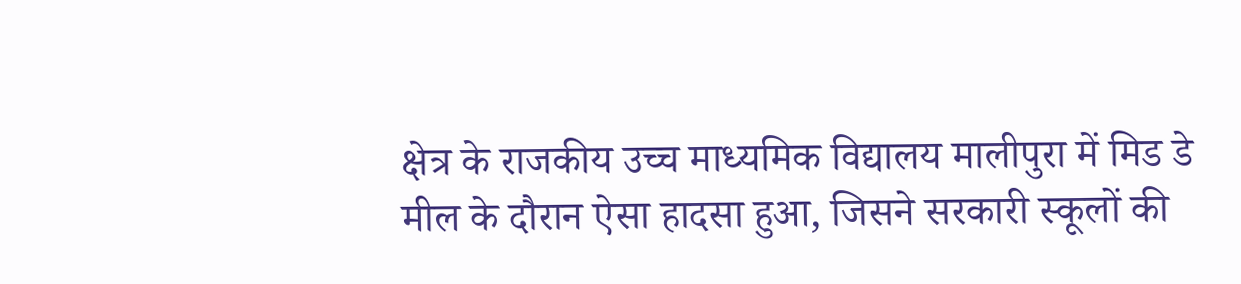क्षेत्र के राजकीय उच्च माध्यमिक विद्यालय मालीपुरा में मिड डे मील के दौरान ऐसा हादसा हुआ, जिसने सरकारी स्कूलों की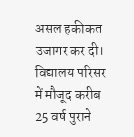असल हकीकत उजागर कर दी। विद्यालय परिसर में मौजूद करीब 25 वर्ष पुराने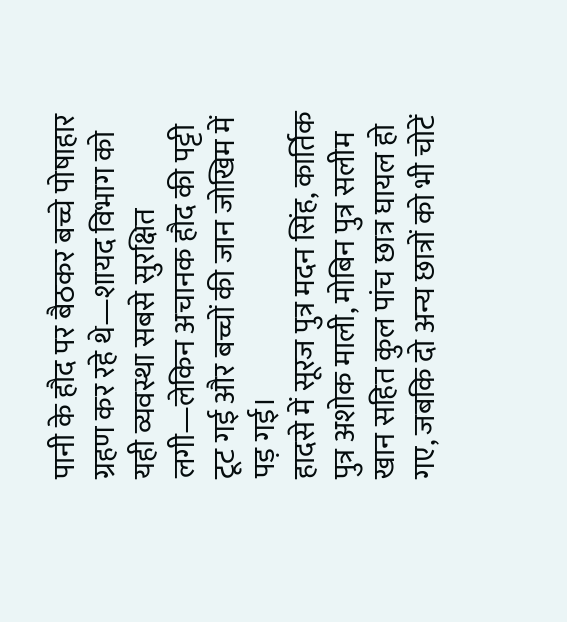पानी के हौद पर बैठकर बच्चे पोषाहार ग्रहण कर रहे थे—शायद विभाग को यही व्यवस्था सबसे सुरक्षित लगी—लेकिन अचानक हौद की पट्टी टूट गई और बच्चों की जान जोखिम में पड़ गई।
हादसे में सूरज पुत्र मदन सिंह, कार्तिक पुत्र अशोक माली, मोबिन पुत्र सलीम खान सहित कुल पांच छात्र घायल हो गए, जबकि दो अन्य छात्रों को भी चोटें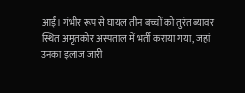आईं। गंभीर रूप से घायल तीन बच्चों को तुरंत ब्यावर स्थित अमृतकोर अस्पताल में भर्ती कराया गया, जहां उनका इलाज जारी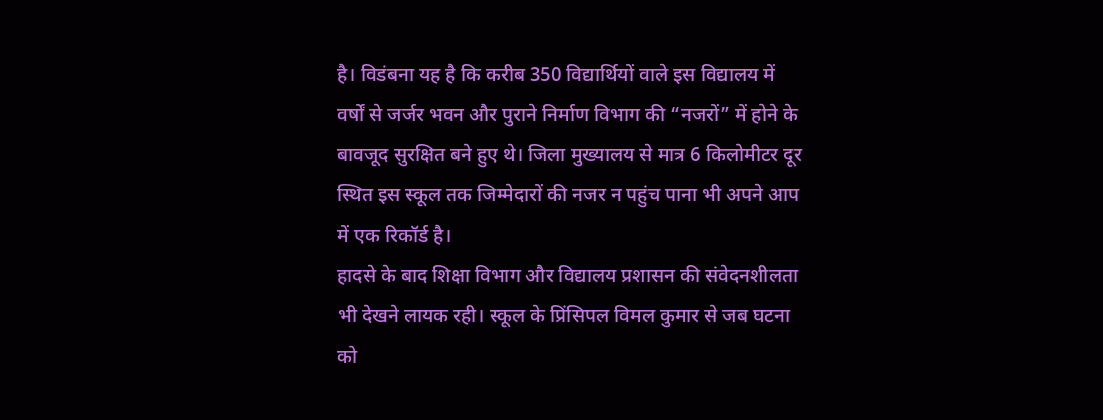है। विडंबना यह है कि करीब 350 विद्यार्थियों वाले इस विद्यालय में वर्षों से जर्जर भवन और पुराने निर्माण विभाग की “नजरों” में होने के बावजूद सुरक्षित बने हुए थे। जिला मुख्यालय से मात्र 6 किलोमीटर दूर स्थित इस स्कूल तक जिम्मेदारों की नजर न पहुंच पाना भी अपने आप में एक रिकॉर्ड है।
हादसे के बाद शिक्षा विभाग और विद्यालय प्रशासन की संवेदनशीलता भी देखने लायक रही। स्कूल के प्रिंसिपल विमल कुमार से जब घटना को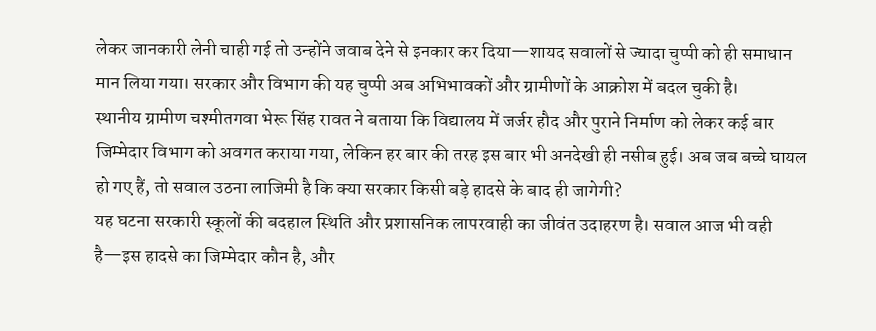लेकर जानकारी लेनी चाही गई तो उन्होंने जवाब देने से इनकार कर दिया—शायद सवालों से ज्यादा चुप्पी को ही समाधान मान लिया गया। सरकार और विभाग की यह चुप्पी अब अभिभावकों और ग्रामीणों के आक्रोश में बदल चुकी है।
स्थानीय ग्रामीण चश्मीतगवा भेरू सिंह रावत ने बताया कि विद्यालय में जर्जर हौद और पुराने निर्माण को लेकर कई बार जिम्मेदार विभाग को अवगत कराया गया, लेकिन हर बार की तरह इस बार भी अनदेखी ही नसीब हुई। अब जब बच्चे घायल हो गए हैं, तो सवाल उठना लाजिमी है कि क्या सरकार किसी बड़े हादसे के बाद ही जागेगी?
यह घटना सरकारी स्कूलों की बदहाल स्थिति और प्रशासनिक लापरवाही का जीवंत उदाहरण है। सवाल आज भी वही है—इस हादसे का जिम्मेदार कौन है, और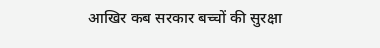आखिर कब सरकार बच्चों की सुरक्षा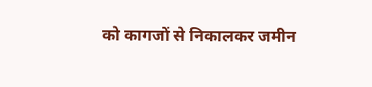को कागजों से निकालकर जमीन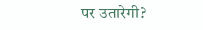पर उतारेगी?